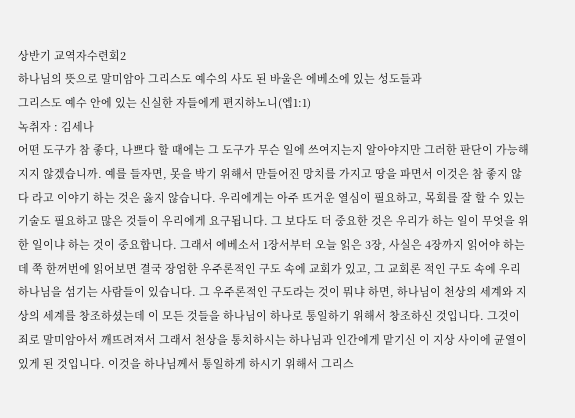상반기 교역자수련회2
하나님의 뜻으로 말미암아 그리스도 예수의 사도 된 바울은 에베소에 있는 성도들과
그리스도 예수 안에 있는 신실한 자들에게 편지하노니(엡1:1)
녹취자 : 김세나
어떤 도구가 참 좋다, 나쁘다 할 때에는 그 도구가 무슨 일에 쓰여지는지 알아야지만 그러한 판단이 가능해지지 않겠습니까. 예를 들자면, 못을 박기 위해서 만들어진 망치를 가지고 땅을 파면서 이것은 참 좋지 않다 라고 이야기 하는 것은 옳지 않습니다. 우리에게는 아주 뜨거운 열심이 필요하고, 목회를 잘 할 수 있는 기술도 필요하고 많은 것들이 우리에게 요구됩니다. 그 보다도 더 중요한 것은 우리가 하는 일이 무엇을 위한 일이냐 하는 것이 중요합니다. 그래서 에베소서 1장서부터 오늘 읽은 3장, 사실은 4장까지 읽어야 하는데 쭉 한꺼번에 읽어보면 결국 장엄한 우주론적인 구도 속에 교회가 있고, 그 교회론 적인 구도 속에 우리 하나님을 섬기는 사람들이 있습니다. 그 우주론적인 구도라는 것이 뭐냐 하면, 하나님이 천상의 세계와 지상의 세계를 창조하셨는데 이 모든 것들을 하나님이 하나로 통일하기 위해서 창조하신 것입니다. 그것이 죄로 말미암아서 깨뜨려져서 그래서 천상을 통치하시는 하나님과 인간에게 맡기신 이 지상 사이에 균열이 있게 된 것입니다. 이것을 하나님께서 통일하게 하시기 위해서 그리스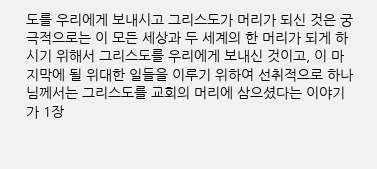도를 우리에게 보내시고 그리스도가 머리가 되신 것은 궁극적으로는 이 모든 세상과 두 세계의 한 머리가 되게 하시기 위해서 그리스도를 우리에게 보내신 것이고, 이 마지막에 될 위대한 일들을 이루기 위하여 선취적으로 하나님께서는 그리스도를 교회의 머리에 삼으셨다는 이야기가 1장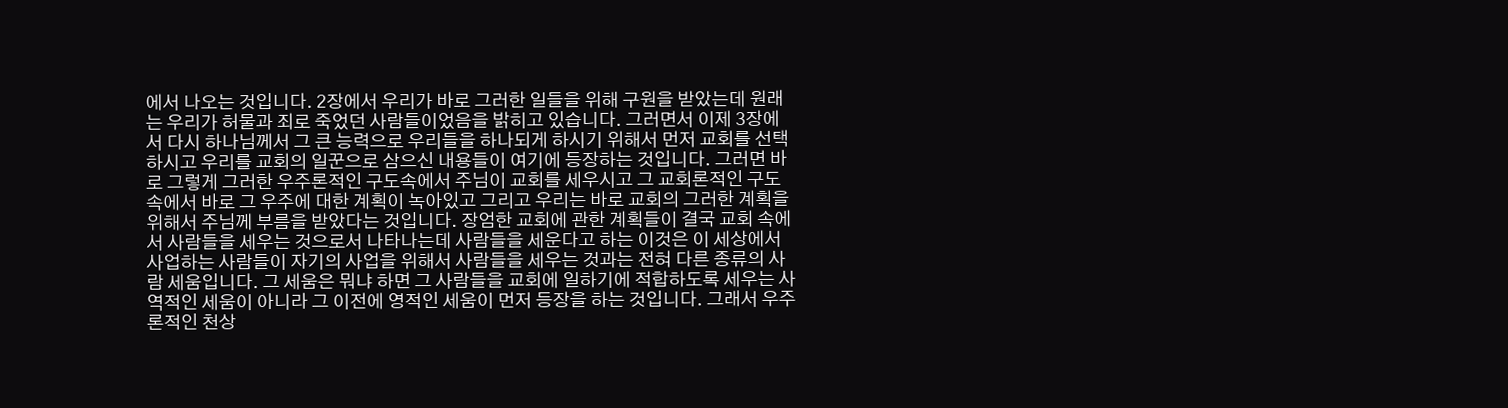에서 나오는 것입니다. 2장에서 우리가 바로 그러한 일들을 위해 구원을 받았는데 원래는 우리가 허물과 죄로 죽었던 사람들이었음을 밝히고 있습니다. 그러면서 이제 3장에서 다시 하나님께서 그 큰 능력으로 우리들을 하나되게 하시기 위해서 먼저 교회를 선택하시고 우리를 교회의 일꾼으로 삼으신 내용들이 여기에 등장하는 것입니다. 그러면 바로 그렇게 그러한 우주론적인 구도속에서 주님이 교회를 세우시고 그 교회론적인 구도속에서 바로 그 우주에 대한 계획이 녹아있고 그리고 우리는 바로 교회의 그러한 계획을 위해서 주님께 부름을 받았다는 것입니다. 장엄한 교회에 관한 계획들이 결국 교회 속에서 사람들을 세우는 것으로서 나타나는데 사람들을 세운다고 하는 이것은 이 세상에서 사업하는 사람들이 자기의 사업을 위해서 사람들을 세우는 것과는 전혀 다른 종류의 사람 세움입니다. 그 세움은 뭐냐 하면 그 사람들을 교회에 일하기에 적합하도록 세우는 사역적인 세움이 아니라 그 이전에 영적인 세움이 먼저 등장을 하는 것입니다. 그래서 우주론적인 천상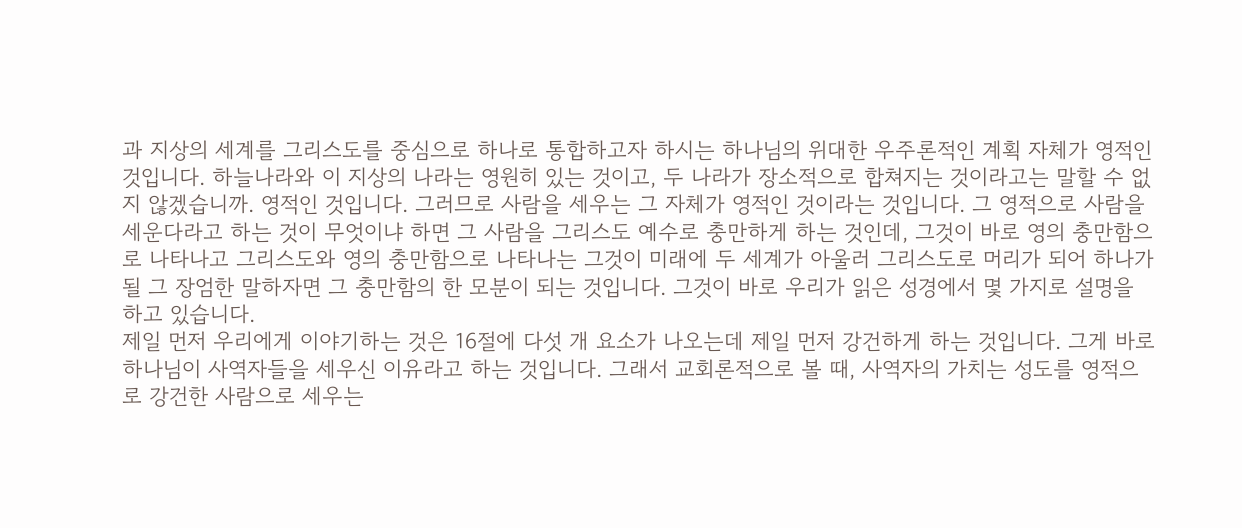과 지상의 세계를 그리스도를 중심으로 하나로 통합하고자 하시는 하나님의 위대한 우주론적인 계획 자체가 영적인 것입니다. 하늘나라와 이 지상의 나라는 영원히 있는 것이고, 두 나라가 장소적으로 합쳐지는 것이라고는 말할 수 없지 않겠습니까. 영적인 것입니다. 그러므로 사람을 세우는 그 자체가 영적인 것이라는 것입니다. 그 영적으로 사람을 세운다라고 하는 것이 무엇이냐 하면 그 사람을 그리스도 예수로 충만하게 하는 것인데, 그것이 바로 영의 충만함으로 나타나고 그리스도와 영의 충만함으로 나타나는 그것이 미래에 두 세계가 아울러 그리스도로 머리가 되어 하나가 될 그 장엄한 말하자면 그 충만함의 한 모분이 되는 것입니다. 그것이 바로 우리가 읽은 성경에서 몇 가지로 설명을 하고 있습니다.
제일 먼저 우리에게 이야기하는 것은 16절에 다섯 개 요소가 나오는데 제일 먼저 강건하게 하는 것입니다. 그게 바로 하나님이 사역자들을 세우신 이유라고 하는 것입니다. 그래서 교회론적으로 볼 때, 사역자의 가치는 성도를 영적으로 강건한 사람으로 세우는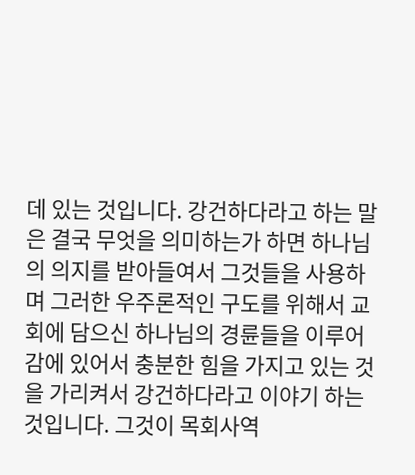데 있는 것입니다. 강건하다라고 하는 말은 결국 무엇을 의미하는가 하면 하나님의 의지를 받아들여서 그것들을 사용하며 그러한 우주론적인 구도를 위해서 교회에 담으신 하나님의 경륜들을 이루어감에 있어서 충분한 힘을 가지고 있는 것을 가리켜서 강건하다라고 이야기 하는 것입니다. 그것이 목회사역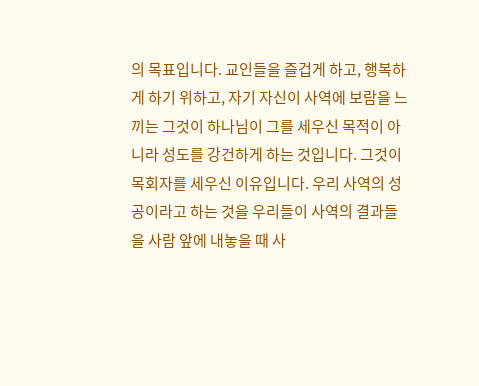의 목표입니다. 교인들을 즐겁게 하고, 행복하게 하기 위하고, 자기 자신이 사역에 보람을 느끼는 그것이 하나님이 그를 세우신 목적이 아니라 성도를 강건하게 하는 것입니다. 그것이 목회자를 세우신 이유입니다. 우리 사역의 성공이라고 하는 것을 우리들이 사역의 결과들을 사람 앞에 내놓을 때 사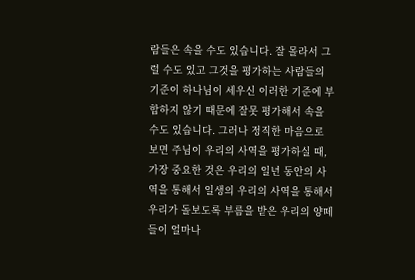람들은 속을 수도 있습니다. 잘 몰라서 그럴 수도 있고 그것을 평가하는 사람들의 기준이 하나님이 세우신 이러한 기준에 부합하지 않기 때문에 잘못 평가해서 속을 수도 있습니다. 그러나 정직한 마음으로 보면 주님이 우리의 사역을 평가하실 때, 가장 중요한 것은 우리의 일년 동안의 사역을 통해서 일생의 우리의 사역을 통해서 우리가 돌보도록 부름을 받은 우리의 양떼들이 얼마나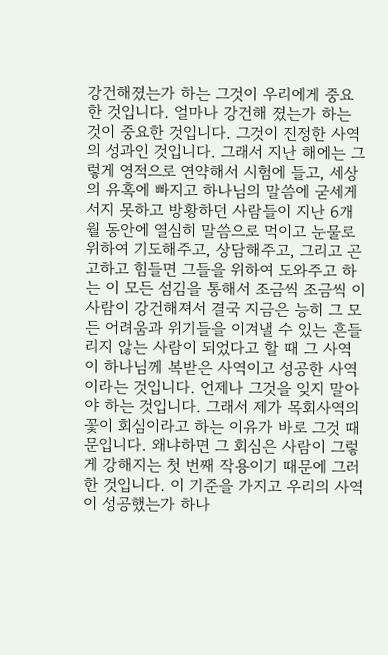강건해졌는가 하는 그것이 우리에게 중요한 것입니다. 얼마나 강건해 졌는가 하는 것이 중요한 것입니다. 그것이 진정한 사역의 성과인 것입니다. 그래서 지난 해에는 그렇게 영적으로 연약해서 시험에 들고, 세상의 유혹에 빠지고 하나님의 말씀에 굳세게 서지 못하고 방황하던 사람들이 지난 6개월 동안에 열심히 말씀으로 먹이고 눈물로 위하여 기도해주고, 상담해주고, 그리고 곤고하고 힘들면 그들을 위하여 도와주고 하는 이 모든 섬김을 통해서 조금씩 조금씩 이 사람이 강건해져서 결국 지금은 능히 그 모든 어려움과 위기들을 이겨낼 수 있는 흔들리지 않는 사람이 되었다고 할 때 그 사역이 하나님께 복받은 사역이고 성공한 사역이라는 것입니다. 언제나 그것을 잊지 말아야 하는 것입니다. 그래서 제가 목회사역의 꽃이 회심이라고 하는 이유가 바로 그것 때문입니다. 왜냐하면 그 회심은 사람이 그렇게 강해지는 첫 번째 작용이기 때문에 그러한 것입니다. 이 기준을 가지고 우리의 사역이 성공했는가 하나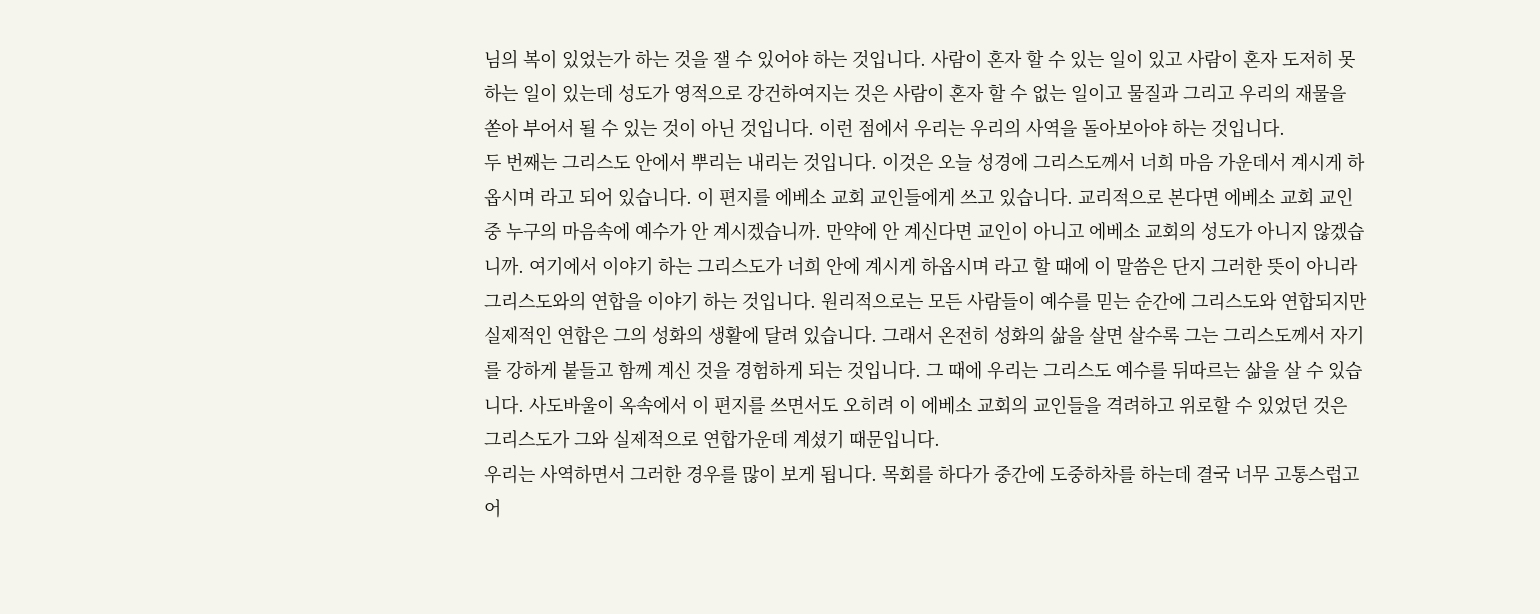님의 복이 있었는가 하는 것을 잴 수 있어야 하는 것입니다. 사람이 혼자 할 수 있는 일이 있고 사람이 혼자 도저히 못하는 일이 있는데 성도가 영적으로 강건하여지는 것은 사람이 혼자 할 수 없는 일이고 물질과 그리고 우리의 재물을 쏟아 부어서 될 수 있는 것이 아닌 것입니다. 이런 점에서 우리는 우리의 사역을 돌아보아야 하는 것입니다.
두 번째는 그리스도 안에서 뿌리는 내리는 것입니다. 이것은 오늘 성경에 그리스도께서 너희 마음 가운데서 계시게 하옵시며 라고 되어 있습니다. 이 편지를 에베소 교회 교인들에게 쓰고 있습니다. 교리적으로 본다면 에베소 교회 교인중 누구의 마음속에 예수가 안 계시겠습니까. 만약에 안 계신다면 교인이 아니고 에베소 교회의 성도가 아니지 않겠습니까. 여기에서 이야기 하는 그리스도가 너희 안에 계시게 하옵시며 라고 할 때에 이 말씀은 단지 그러한 뜻이 아니라 그리스도와의 연합을 이야기 하는 것입니다. 원리적으로는 모든 사람들이 예수를 믿는 순간에 그리스도와 연합되지만 실제적인 연합은 그의 성화의 생활에 달려 있습니다. 그래서 온전히 성화의 삶을 살면 살수록 그는 그리스도께서 자기를 강하게 붙들고 함께 계신 것을 경험하게 되는 것입니다. 그 때에 우리는 그리스도 예수를 뒤따르는 삶을 살 수 있습니다. 사도바울이 옥속에서 이 편지를 쓰면서도 오히려 이 에베소 교회의 교인들을 격려하고 위로할 수 있었던 것은 그리스도가 그와 실제적으로 연합가운데 계셨기 때문입니다.
우리는 사역하면서 그러한 경우를 많이 보게 됩니다. 목회를 하다가 중간에 도중하차를 하는데 결국 너무 고통스럽고 어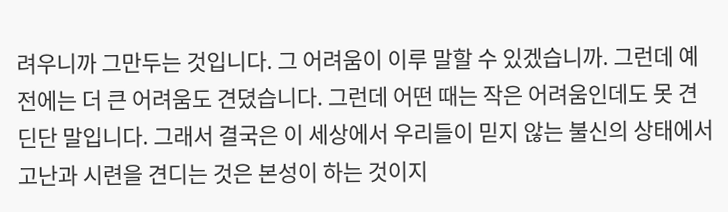려우니까 그만두는 것입니다. 그 어려움이 이루 말할 수 있겠습니까. 그런데 예전에는 더 큰 어려움도 견뎠습니다. 그런데 어떤 때는 작은 어려움인데도 못 견딘단 말입니다. 그래서 결국은 이 세상에서 우리들이 믿지 않는 불신의 상태에서 고난과 시련을 견디는 것은 본성이 하는 것이지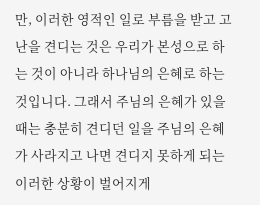만, 이러한 영적인 일로 부름을 받고 고난을 견디는 것은 우리가 본성으로 하는 것이 아니라 하나님의 은혜로 하는 것입니다. 그래서 주님의 은혜가 있을 때는 충분히 견디던 일을 주님의 은혜가 사라지고 나면 견디지 못하게 되는 이러한 상황이 벌어지게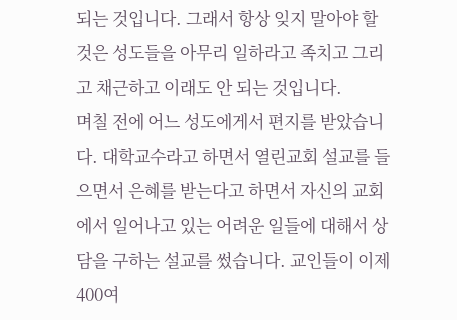되는 것입니다. 그래서 항상 잊지 말아야 할 것은 성도들을 아무리 일하라고 족치고 그리고 채근하고 이래도 안 되는 것입니다.
며칠 전에 어느 성도에게서 편지를 받았습니다. 대학교수라고 하면서 열린교회 설교를 들으면서 은혜를 받는다고 하면서 자신의 교회에서 일어나고 있는 어려운 일들에 대해서 상담을 구하는 설교를 썼습니다. 교인들이 이제 400여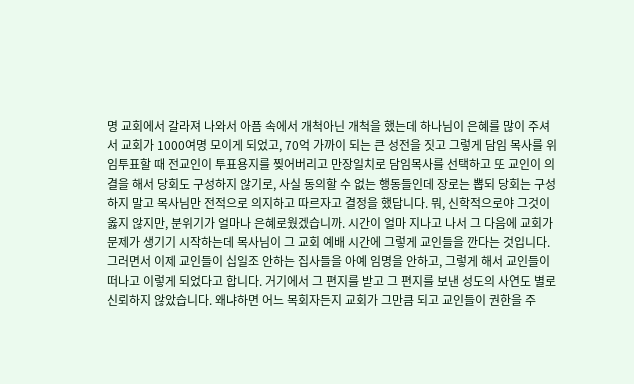명 교회에서 갈라져 나와서 아픔 속에서 개척아닌 개척을 했는데 하나님이 은혜를 많이 주셔서 교회가 1000여명 모이게 되었고, 70억 가까이 되는 큰 성전을 짓고 그렇게 담임 목사를 위임투표할 때 전교인이 투표용지를 찢어버리고 만장일치로 담임목사를 선택하고 또 교인이 의결을 해서 당회도 구성하지 않기로, 사실 동의할 수 없는 행동들인데 장로는 뽑되 당회는 구성하지 말고 목사님만 전적으로 의지하고 따르자고 결정을 했답니다. 뭐, 신학적으로야 그것이 옳지 않지만, 분위기가 얼마나 은혜로웠겠습니까. 시간이 얼마 지나고 나서 그 다음에 교회가 문제가 생기기 시작하는데 목사님이 그 교회 예배 시간에 그렇게 교인들을 깐다는 것입니다. 그러면서 이제 교인들이 십일조 안하는 집사들을 아예 임명을 안하고, 그렇게 해서 교인들이 떠나고 이렇게 되었다고 합니다. 거기에서 그 편지를 받고 그 편지를 보낸 성도의 사연도 별로 신뢰하지 않았습니다. 왜냐하면 어느 목회자든지 교회가 그만큼 되고 교인들이 권한을 주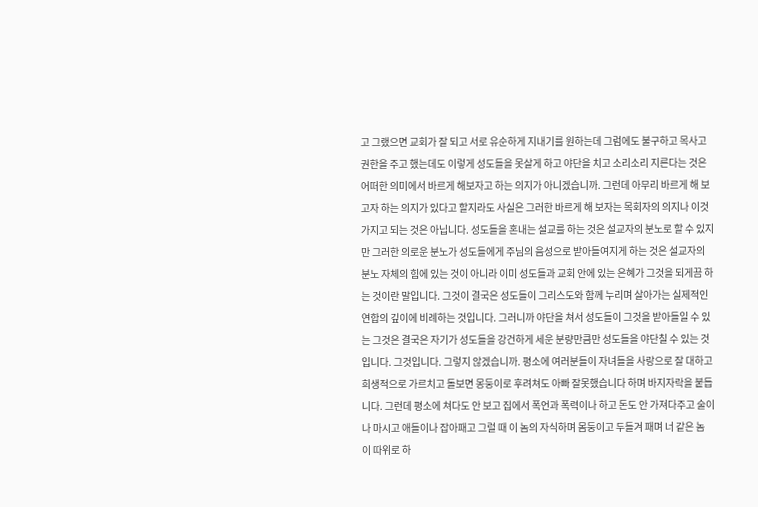고 그랬으면 교회가 잘 되고 서로 유순하게 지내기를 원하는데 그럼에도 불구하고 목사고 권한을 주고 했는데도 이렇게 성도들을 못살게 하고 야단을 치고 소리소리 지른다는 것은 어떠한 의미에서 바르게 해보자고 하는 의지가 아니겠습니까. 그런데 아무리 바르게 해 보고자 하는 의지가 있다고 할지라도 사실은 그러한 바르게 해 보자는 목회자의 의지나 이것 가지고 되는 것은 아닙니다. 성도들을 혼내는 설교를 하는 것은 설교자의 분노로 할 수 있지만 그러한 의로운 분노가 성도들에게 주님의 음성으로 받아들여지게 하는 것은 설교자의 분노 자체의 힘에 있는 것이 아니라 이미 성도들과 교회 안에 있는 은혜가 그것을 되게끔 하는 것이란 말입니다. 그것이 결국은 성도들이 그리스도와 함께 누리며 살아가는 실제적인 연합의 깊이에 비례하는 것입니다. 그러니까 야단을 쳐서 성도들이 그것을 받아들일 수 있는 그것은 결국은 자기가 성도들을 강건하게 세운 분량만큼만 성도들을 야단칠 수 있는 것입니다. 그것입니다. 그렇지 않겠습니까. 평소에 여러분들이 자녀들을 사랑으로 잘 대하고 희생적으로 가르치고 돌보면 몽둥이로 후려쳐도 아빠 잘못했습니다 하며 바지자락을 붙듭니다. 그런데 평소에 쳐다도 안 보고 집에서 폭언과 폭력이나 하고 돈도 안 가져다주고 술이나 마시고 애들이나 잡아패고 그럴 때 이 놈의 자식하며 몸둥이고 두들겨 패며 너 같은 놈 이 따위로 하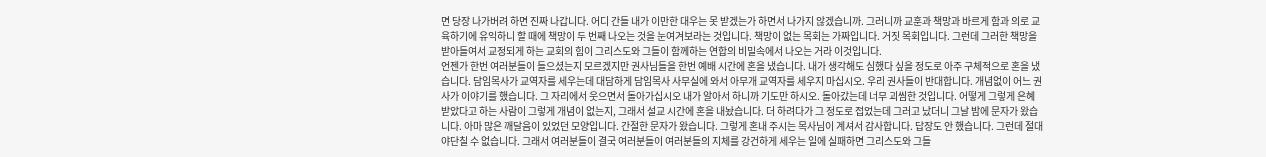면 당장 나가버려 하면 진짜 나갑니다. 어디 간들 내가 이만한 대우는 못 받겠는가 하면서 나가지 않겠습니까. 그러니까 교훈과 책망과 바르게 함과 의로 교육하기에 유익하니 할 때에 책망이 두 번째 나오는 것을 눈여겨보라는 것입니다. 책망이 없는 목회는 가짜입니다. 거짓 목회입니다. 그런데 그러한 책망을 받아들여서 교정되게 하는 교회의 힘이 그리스도와 그들이 함께하는 연합의 비밀속에서 나오는 거라 이것입니다.
언젠가 한번 여러분들이 들으셨는지 모르겠지만 권사님들을 한번 예배 시간에 혼을 냈습니다. 내가 생각해도 심했다 싶을 정도로 아주 구체적으로 혼을 냈습니다. 담임목사가 교역자를 세우는데 대담하게 담임목사 사무실에 와서 아무개 교역자를 세우지 마십시오. 우리 권사들이 반대합니다. 개념없이 어느 권사가 이야기를 했습니다. 그 자리에서 웃으면서 돌아가십시오 내가 알아서 하니까 기도만 하시오. 돌아갔는데 너무 괴씸한 것입니다. 어떻게 그렇게 은혜 받았다고 하는 사람이 그렇게 개념이 없는지, 그래서 설교 시간에 혼을 내놨습니다. 더 하려다가 그 정도로 접었는데 그러고 났더니 그날 밤에 문자가 왔습니다. 아마 많은 깨달음이 있었던 모양입니다. 간절한 문자가 왔습니다. 그렇게 혼내 주시는 목사님이 계셔서 감사합니다. 답장도 안 했습니다. 그런데 절대 야단칠 수 없습니다. 그래서 여러분들이 결국 여러분들이 여러분들의 지체를 강건하게 세우는 일에 실패하면 그리스도와 그들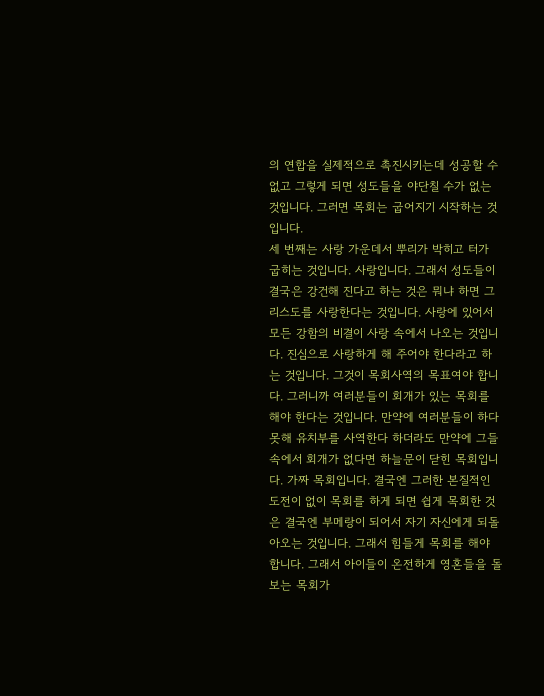의 연합을 실제적으로 촉진시키는데 성공할 수 없고 그렇게 되면 성도들을 야단칠 수가 없는 것입니다. 그러면 목회는 굽어지기 시작하는 것입니다.
세 번째는 사랑 가운데서 뿌리가 박히고 터가 굽히는 것입니다. 사랑입니다. 그래서 성도들이 결국은 강건해 진다고 하는 것은 뭐냐 하면 그리스도를 사랑한다는 것입니다. 사랑에 있어서 모든 강함의 비결이 사랑 속에서 나오는 것입니다. 진심으로 사랑하게 해 주어야 한다라고 하는 것입니다. 그것이 목회사역의 목표여야 합니다. 그러니까 여러분들이 회개가 있는 목회를 해야 한다는 것입니다. 만약에 여러분들이 하다못해 유치부를 사역한다 하더라도 만약에 그들 속에서 회개가 없다면 하늘문이 닫힌 목회입니다. 가짜 목회입니다. 결국엔 그러한 본질적인 도전이 없이 목회를 하게 되면 쉽게 목회한 것은 결국엔 부메랑이 되어서 자기 자신에게 되돌아오는 것입니다. 그래서 힘들게 목회를 해야 합니다. 그래서 아이들이 온전하게 영혼들을 돌보는 목회가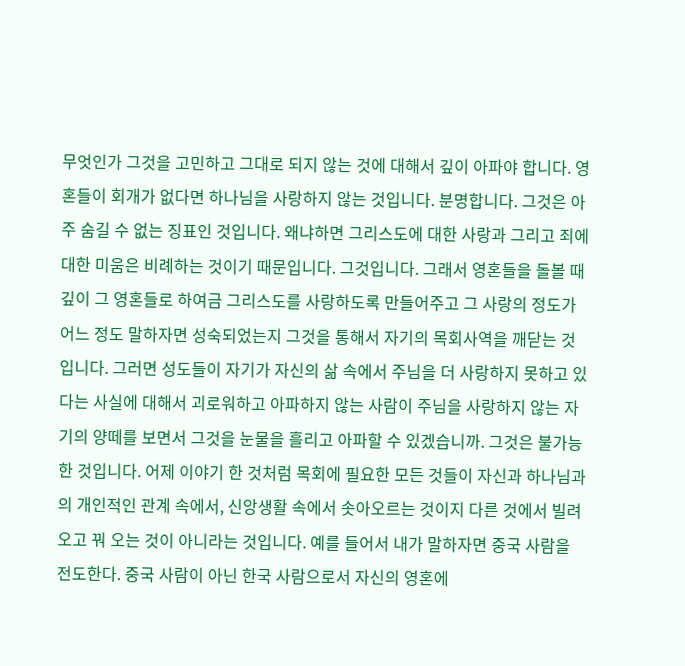무엇인가 그것을 고민하고 그대로 되지 않는 것에 대해서 깊이 아파야 합니다. 영혼들이 회개가 없다면 하나님을 사랑하지 않는 것입니다. 분명합니다. 그것은 아주 숨길 수 없는 징표인 것입니다. 왜냐하면 그리스도에 대한 사랑과 그리고 죄에 대한 미움은 비례하는 것이기 때문입니다. 그것입니다. 그래서 영혼들을 돌볼 때 깊이 그 영혼들로 하여금 그리스도를 사랑하도록 만들어주고 그 사랑의 정도가 어느 정도 말하자면 성숙되었는지 그것을 통해서 자기의 목회사역을 깨닫는 것입니다. 그러면 성도들이 자기가 자신의 삶 속에서 주님을 더 사랑하지 못하고 있다는 사실에 대해서 괴로워하고 아파하지 않는 사람이 주님을 사랑하지 않는 자기의 양떼를 보면서 그것을 눈물을 흘리고 아파할 수 있겠습니까. 그것은 불가능한 것입니다. 어제 이야기 한 것처럼 목회에 필요한 모든 것들이 자신과 하나님과의 개인적인 관계 속에서, 신앙생활 속에서 솟아오르는 것이지 다른 것에서 빌려오고 꿔 오는 것이 아니라는 것입니다. 예를 들어서 내가 말하자면 중국 사람을 전도한다. 중국 사람이 아닌 한국 사람으로서 자신의 영혼에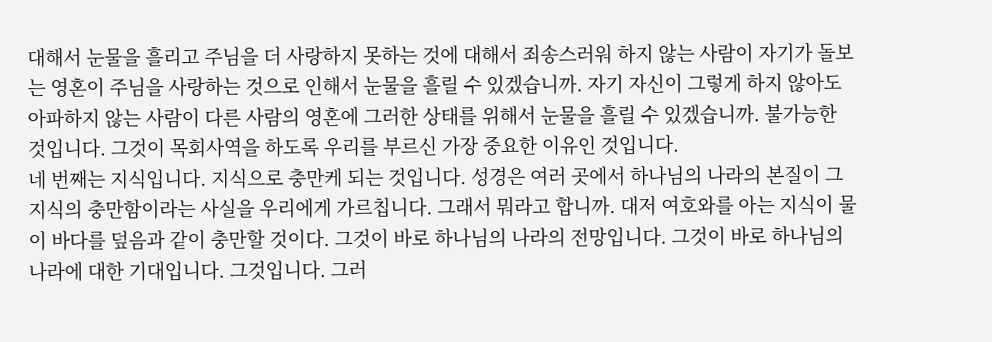대해서 눈물을 흘리고 주님을 더 사랑하지 못하는 것에 대해서 죄송스러워 하지 않는 사람이 자기가 돌보는 영혼이 주님을 사랑하는 것으로 인해서 눈물을 흘릴 수 있겠습니까. 자기 자신이 그렇게 하지 않아도 아파하지 않는 사람이 다른 사람의 영혼에 그러한 상태를 위해서 눈물을 흘릴 수 있겠습니까. 불가능한 것입니다. 그것이 목회사역을 하도록 우리를 부르신 가장 중요한 이유인 것입니다.
네 번째는 지식입니다. 지식으로 충만케 되는 것입니다. 성경은 여러 곳에서 하나님의 나라의 본질이 그 지식의 충만함이라는 사실을 우리에게 가르칩니다. 그래서 뭐라고 합니까. 대저 여호와를 아는 지식이 물이 바다를 덮음과 같이 충만할 것이다. 그것이 바로 하나님의 나라의 전망입니다. 그것이 바로 하나님의 나라에 대한 기대입니다. 그것입니다. 그러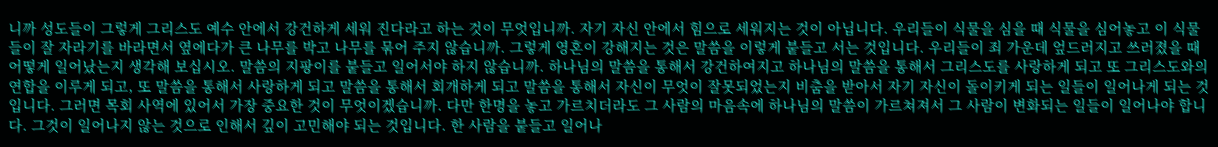니까 성도들이 그렇게 그리스도 예수 안에서 강건하게 세워 진다라고 하는 것이 무엇입니까. 자기 자신 안에서 힘으로 세워지는 것이 아닙니다. 우리들이 식물을 심을 때 식물을 심어놓고 이 식물들이 잘 자라기를 바라면서 옆에다가 큰 나무를 박고 나무를 묶어 주지 않습니까. 그렇게 영혼이 강해지는 것은 말씀을 이렇게 붙들고 서는 것입니다. 우리들이 죄 가운데 엎드러지고 쓰러졌을 때 어떻게 일어났는지 생각해 보십시오. 말씀의 지팡이를 붙들고 일어서야 하지 않습니까. 하나님의 말씀을 통해서 강건하여지고 하나님의 말씀을 통해서 그리스도를 사랑하게 되고 또 그리스도와의 연합을 이루게 되고, 또 말씀을 통해서 사랑하게 되고 말씀을 통해서 회개하게 되고 말씀을 통해서 자신이 무엇이 잘못되었는지 비춤을 받아서 자기 자신이 돌이키게 되는 일들이 일어나게 되는 것입니다. 그러면 목회 사역에 있어서 가장 중요한 것이 무엇이겠습니까. 다만 한명을 놓고 가르치더라도 그 사람의 마음속에 하나님의 말씀이 가르쳐져서 그 사람이 변화되는 일들이 일어나야 합니다. 그것이 일어나지 않는 것으로 인해서 깊이 고민해야 되는 것입니다. 한 사람을 붙들고 일어나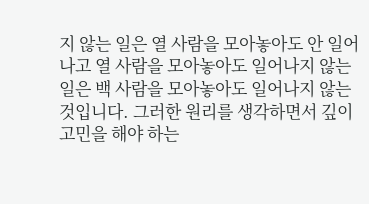지 않는 일은 열 사람을 모아놓아도 안 일어나고 열 사람을 모아놓아도 일어나지 않는 일은 백 사람을 모아놓아도 일어나지 않는 것입니다. 그러한 원리를 생각하면서 깊이 고민을 해야 하는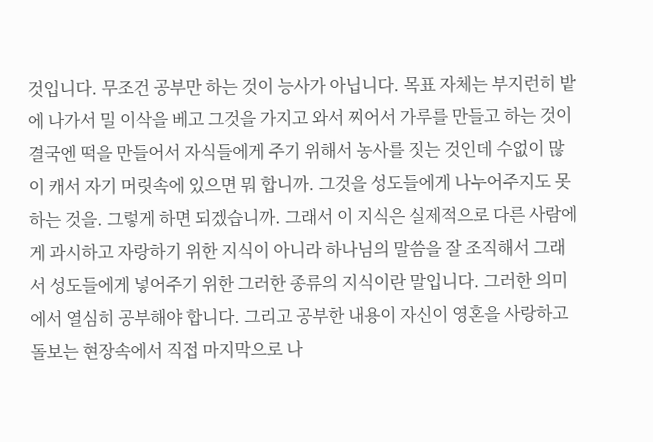것입니다. 무조건 공부만 하는 것이 능사가 아닙니다. 목표 자체는 부지런히 밭에 나가서 밀 이삭을 베고 그것을 가지고 와서 찌어서 가루를 만들고 하는 것이 결국엔 떡을 만들어서 자식들에게 주기 위해서 농사를 짓는 것인데 수없이 많이 캐서 자기 머릿속에 있으면 뭐 합니까. 그것을 성도들에게 나누어주지도 못하는 것을. 그렇게 하면 되겠습니까. 그래서 이 지식은 실제적으로 다른 사람에게 과시하고 자랑하기 위한 지식이 아니라 하나님의 말씀을 잘 조직해서 그래서 성도들에게 넣어주기 위한 그러한 종류의 지식이란 말입니다. 그러한 의미에서 열심히 공부해야 합니다. 그리고 공부한 내용이 자신이 영혼을 사랑하고 돌보는 현장속에서 직접 마지막으로 나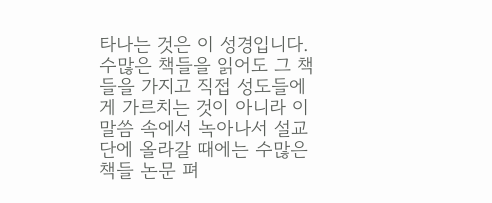타나는 것은 이 성경입니다. 수많은 책들을 읽어도 그 책들을 가지고 직접 성도들에게 가르치는 것이 아니라 이 말씀 속에서 녹아나서 설교단에 올라갈 때에는 수많은 책들 논문 펴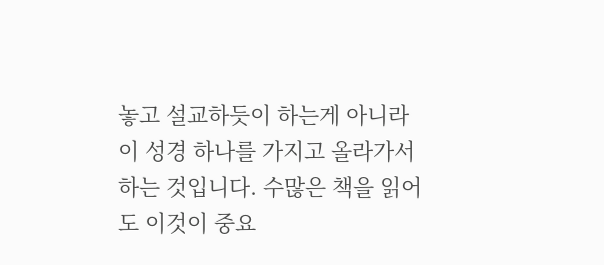놓고 설교하듯이 하는게 아니라 이 성경 하나를 가지고 올라가서 하는 것입니다. 수많은 책을 읽어도 이것이 중요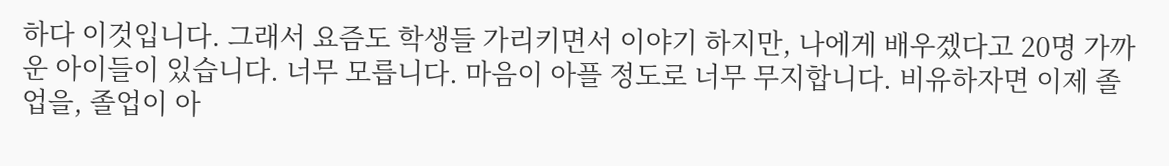하다 이것입니다. 그래서 요즘도 학생들 가리키면서 이야기 하지만, 나에게 배우겠다고 20명 가까운 아이들이 있습니다. 너무 모릅니다. 마음이 아플 정도로 너무 무지합니다. 비유하자면 이제 졸업을, 졸업이 아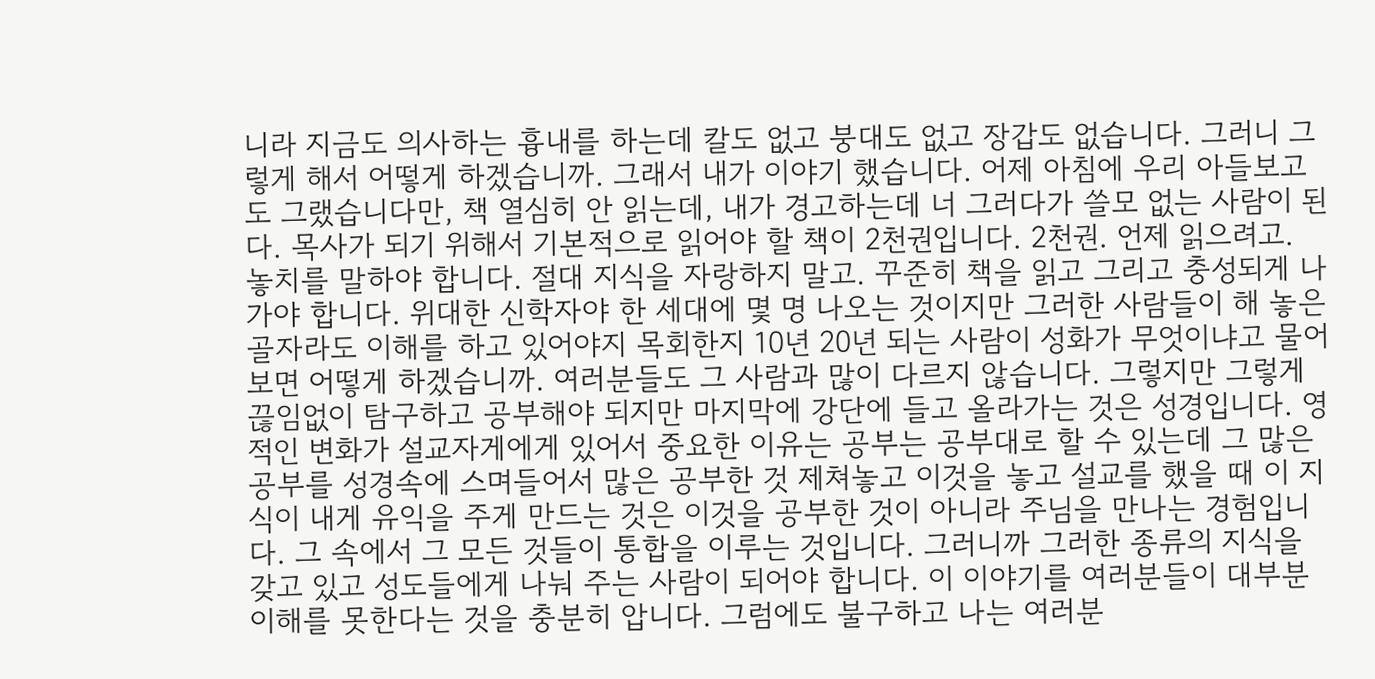니라 지금도 의사하는 흉내를 하는데 칼도 없고 붕대도 없고 장갑도 없습니다. 그러니 그렇게 해서 어떻게 하겠습니까. 그래서 내가 이야기 했습니다. 어제 아침에 우리 아들보고도 그랬습니다만, 책 열심히 안 읽는데, 내가 경고하는데 너 그러다가 쓸모 없는 사람이 된다. 목사가 되기 위해서 기본적으로 읽어야 할 책이 2천권입니다. 2천권. 언제 읽으려고. 놓치를 말하야 합니다. 절대 지식을 자랑하지 말고. 꾸준히 책을 읽고 그리고 충성되게 나가야 합니다. 위대한 신학자야 한 세대에 몇 명 나오는 것이지만 그러한 사람들이 해 놓은 골자라도 이해를 하고 있어야지 목회한지 10년 20년 되는 사람이 성화가 무엇이냐고 물어보면 어떻게 하겠습니까. 여러분들도 그 사람과 많이 다르지 않습니다. 그렇지만 그렇게 끊임없이 탐구하고 공부해야 되지만 마지막에 강단에 들고 올라가는 것은 성경입니다. 영적인 변화가 설교자게에게 있어서 중요한 이유는 공부는 공부대로 할 수 있는데 그 많은 공부를 성경속에 스며들어서 많은 공부한 것 제쳐놓고 이것을 놓고 설교를 했을 때 이 지식이 내게 유익을 주게 만드는 것은 이것을 공부한 것이 아니라 주님을 만나는 경험입니다. 그 속에서 그 모든 것들이 통합을 이루는 것입니다. 그러니까 그러한 종류의 지식을 갖고 있고 성도들에게 나눠 주는 사람이 되어야 합니다. 이 이야기를 여러분들이 대부분 이해를 못한다는 것을 충분히 압니다. 그럼에도 불구하고 나는 여러분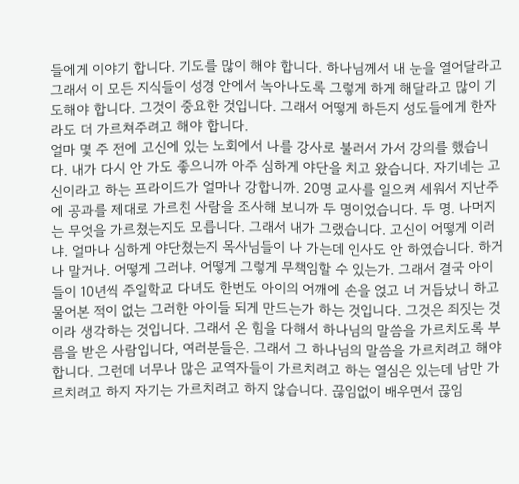들에게 이야기 합니다. 기도를 많이 해야 합니다. 하나님께서 내 눈을 열어달라고 그래서 이 모든 지식들이 성경 안에서 녹아나도록 그렇게 하게 해달라고 많이 기도해야 합니다. 그것이 중요한 것입니다. 그래서 어떻게 하든지 성도들에게 한자라도 더 가르쳐주려고 해야 합니다.
얼마 몇 주 전에 고신에 있는 노회에서 나를 강사로 불러서 가서 강의를 했습니다. 내가 다시 안 가도 좋으니까 아주 심하게 야단을 치고 왔습니다. 자기네는 고신이라고 하는 프라이드가 얼마나 강합니까. 20명 교사를 일으켜 세워서 지난주에 공과를 제대로 가르친 사람을 조사해 보니까 두 명이었습니다. 두 명. 나머지는 무엇을 가르쳤는지도 모릅니다. 그래서 내가 그랬습니다. 고신이 어떻게 이러냐. 얼마나 심하게 야단쳤는지 목사님들이 나 가는데 인사도 안 하였습니다. 하거나 말거나. 어떻게 그러냐. 어떻게 그렇게 무책임할 수 있는가. 그래서 결국 아이들이 10년씩 주일학교 다녀도 한번도 아이의 어깨에 손을 얹고 너 거듭났니 하고 물어본 적이 없는 그러한 아이들 되게 만드는가 하는 것입니다. 그것은 죄짓는 것이라 생각하는 것입니다. 그래서 온 힘을 다해서 하나님의 말씀을 가르치도록 부름을 받은 사람입니다, 여러분들은. 그래서 그 하나님의 말씀을 가르치려고 해야 합니다. 그런데 너무나 많은 교역자들이 가르치려고 하는 열심은 있는데 남만 가르치려고 하지 자기는 가르치려고 하지 않습니다. 끊임없이 배우면서 끊임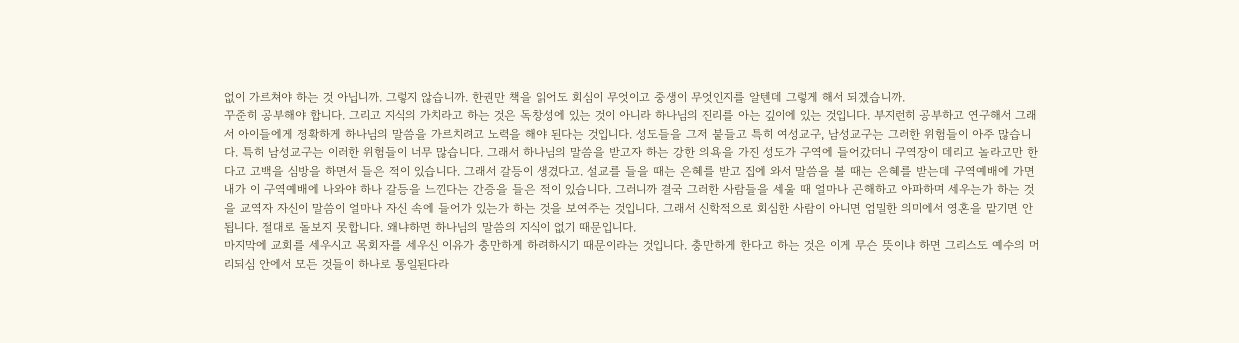없이 가르쳐야 하는 것 아닙니까. 그렇지 않습니까. 한권만 책을 읽어도 회심이 무엇이고 중생이 무엇인지를 알텐데 그렇게 해서 되겠습니까.
꾸준히 공부해야 합니다. 그리고 지식의 가치라고 하는 것은 독창성에 있는 것이 아니라 하나님의 진리를 아는 깊이에 있는 것입니다. 부지런히 공부하고 연구해서 그래서 아이들에게 정확하게 하나님의 말씀을 가르치려고 노력을 해야 된다는 것입니다. 성도들을 그저 붙들고 특히 여성교구, 남성교구는 그러한 위험들이 아주 많습니다. 특히 남성교구는 이러한 위험들이 너무 많습니다. 그래서 하나님의 말씀을 받고자 하는 강한 의욕을 가진 성도가 구역에 들어갔더니 구역장이 데리고 놀라고만 한다고 고백을 심방을 하면서 들은 적이 있습니다. 그래서 갈등이 생겼다고. 설교를 들을 때는 은혜를 받고 집에 와서 말씀을 볼 때는 은혜를 받는데 구역예배에 가면 내가 이 구역예배에 나와야 하나 갈등을 느낀다는 간증을 들은 적이 있습니다. 그러니까 결국 그러한 사람들을 세울 때 얼마나 곤해하고 아파하며 세우는가 하는 것을 교역자 자신이 말씀이 얼마나 자신 속에 들어가 있는가 하는 것을 보여주는 것입니다. 그래서 신학적으로 회심한 사람이 아니면 엄밀한 의미에서 영혼을 맡기면 안 됩니다. 절대로 돌보지 못합니다. 왜냐하면 하나님의 말씀의 지식이 없기 때문입니다.
마지막에 교회를 세우시고 목회자를 세우신 이유가 충만하게 하려하시기 때문이라는 것입니다. 충만하게 한다고 하는 것은 이게 무슨 뜻이냐 하면 그리스도 예수의 머리되심 안에서 모든 것들이 하나로 통일된다라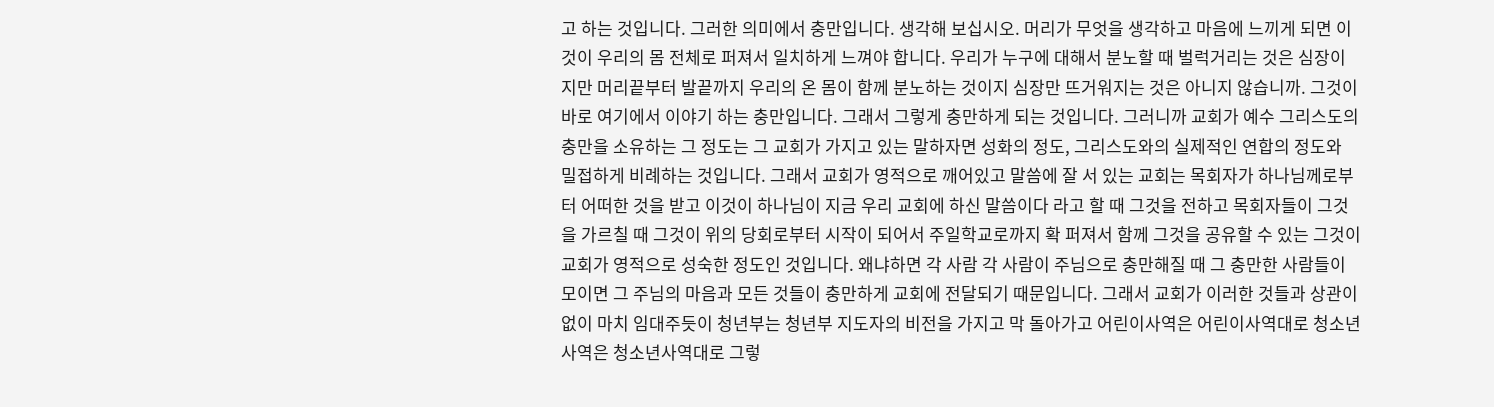고 하는 것입니다. 그러한 의미에서 충만입니다. 생각해 보십시오. 머리가 무엇을 생각하고 마음에 느끼게 되면 이것이 우리의 몸 전체로 퍼져서 일치하게 느껴야 합니다. 우리가 누구에 대해서 분노할 때 벌럭거리는 것은 심장이지만 머리끝부터 발끝까지 우리의 온 몸이 함께 분노하는 것이지 심장만 뜨거워지는 것은 아니지 않습니까. 그것이 바로 여기에서 이야기 하는 충만입니다. 그래서 그렇게 충만하게 되는 것입니다. 그러니까 교회가 예수 그리스도의 충만을 소유하는 그 정도는 그 교회가 가지고 있는 말하자면 성화의 정도, 그리스도와의 실제적인 연합의 정도와 밀접하게 비례하는 것입니다. 그래서 교회가 영적으로 깨어있고 말씀에 잘 서 있는 교회는 목회자가 하나님께로부터 어떠한 것을 받고 이것이 하나님이 지금 우리 교회에 하신 말씀이다 라고 할 때 그것을 전하고 목회자들이 그것을 가르칠 때 그것이 위의 당회로부터 시작이 되어서 주일학교로까지 확 퍼져서 함께 그것을 공유할 수 있는 그것이 교회가 영적으로 성숙한 정도인 것입니다. 왜냐하면 각 사람 각 사람이 주님으로 충만해질 때 그 충만한 사람들이 모이면 그 주님의 마음과 모든 것들이 충만하게 교회에 전달되기 때문입니다. 그래서 교회가 이러한 것들과 상관이 없이 마치 임대주듯이 청년부는 청년부 지도자의 비전을 가지고 막 돌아가고 어린이사역은 어린이사역대로 청소년사역은 청소년사역대로 그렇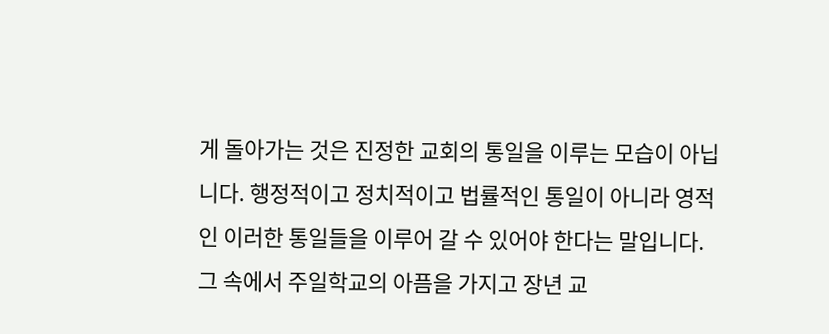게 돌아가는 것은 진정한 교회의 통일을 이루는 모습이 아닙니다. 행정적이고 정치적이고 법률적인 통일이 아니라 영적인 이러한 통일들을 이루어 갈 수 있어야 한다는 말입니다. 그 속에서 주일학교의 아픔을 가지고 장년 교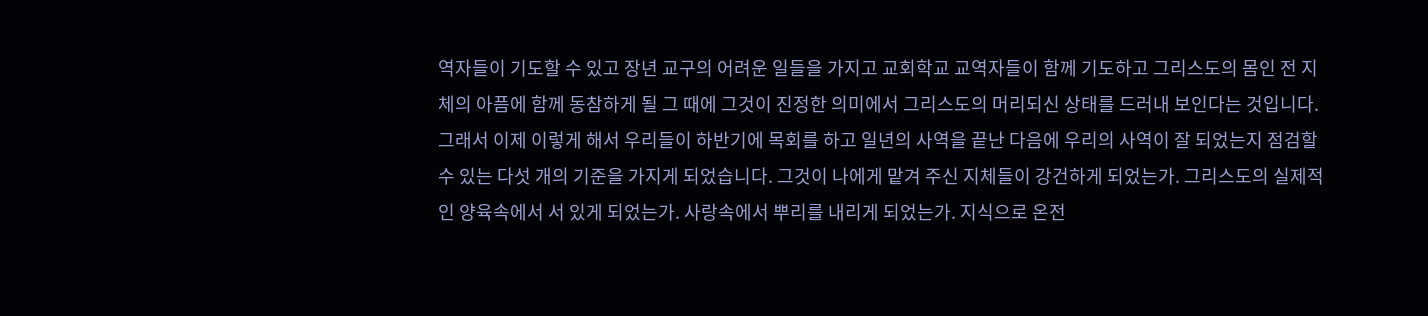역자들이 기도할 수 있고 장년 교구의 어려운 일들을 가지고 교회학교 교역자들이 함께 기도하고 그리스도의 몸인 전 지체의 아픔에 함께 동참하게 될 그 때에 그것이 진정한 의미에서 그리스도의 머리되신 상태를 드러내 보인다는 것입니다. 그래서 이제 이렇게 해서 우리들이 하반기에 목회를 하고 일년의 사역을 끝난 다음에 우리의 사역이 잘 되었는지 점검할 수 있는 다섯 개의 기준을 가지게 되었습니다. 그것이 나에게 맡겨 주신 지체들이 강건하게 되었는가. 그리스도의 실제적인 양육속에서 서 있게 되었는가. 사랑속에서 뿌리를 내리게 되었는가. 지식으로 온전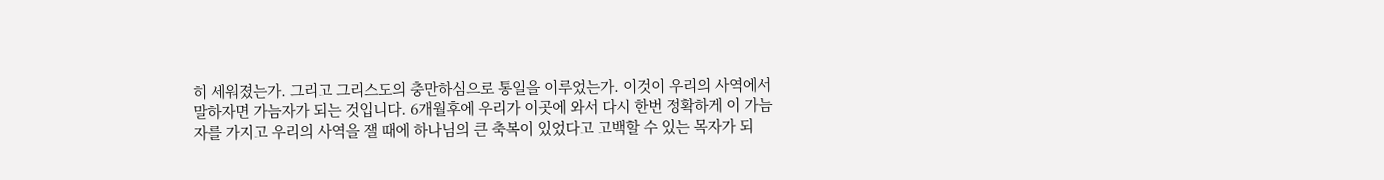히 세워졌는가. 그리고 그리스도의 충만하심으로 통일을 이루었는가. 이것이 우리의 사역에서 말하자면 가늠자가 되는 것입니다. 6개월후에 우리가 이곳에 와서 다시 한번 정확하게 이 가늠자를 가지고 우리의 사역을 잴 때에 하나님의 큰 축복이 있었다고 고백할 수 있는 목자가 되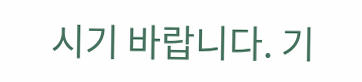시기 바랍니다. 기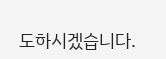도하시겠습니다.